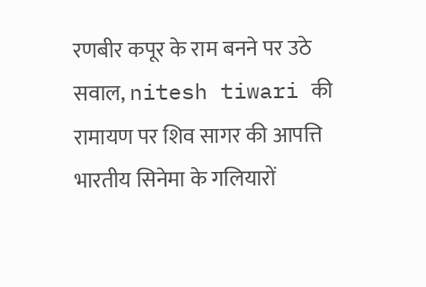रणबीर कपूर के राम बनने पर उठे सवाल, nitesh tiwari की रामायण पर शिव सागर की आपत्ति
भारतीय सिनेमा के गलियारों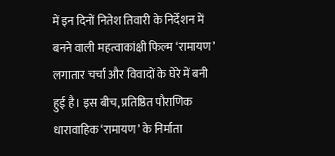में इन दिनों नितेश तिवारी के निर्देशन में बनने वाली महत्वाकांक्षी फिल्म ‘रामायण’ लगातार चर्चा और विवादों के घेरे में बनी हुई है। इस बीच, प्रतिष्ठित पौराणिक धारावाहिक ‘रामायण’ के निर्माता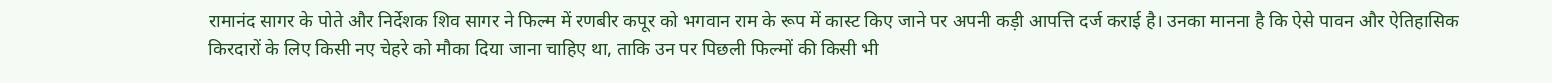रामानंद सागर के पोते और निर्देशक शिव सागर ने फिल्म में रणबीर कपूर को भगवान राम के रूप में कास्ट किए जाने पर अपनी कड़ी आपत्ति दर्ज कराई है। उनका मानना है कि ऐसे पावन और ऐतिहासिक किरदारों के लिए किसी नए चेहरे को मौका दिया जाना चाहिए था, ताकि उन पर पिछली फिल्मों की किसी भी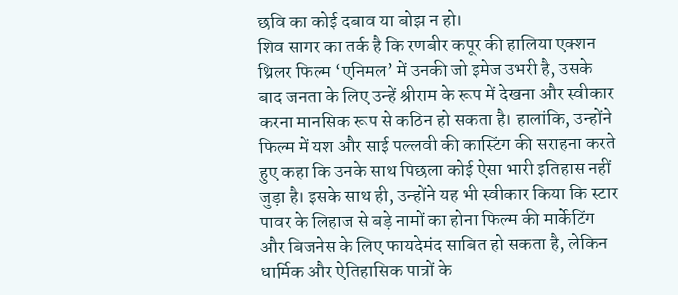छवि का कोई दबाव या बोझ न हो।
शिव सागर का तर्क है कि रणबीर कपूर की हालिया एक्शन थ्रिलर फिल्म ‘एनिमल’ में उनकी जो इमेज उभरी है, उसके बाद जनता के लिए उन्हें श्रीराम के रूप में देखना और स्वीकार करना मानसिक रूप से कठिन हो सकता है। हालांकि, उन्होंने फिल्म में यश और साई पल्लवी की कास्टिंग की सराहना करते हुए कहा कि उनके साथ पिछला कोई ऐसा भारी इतिहास नहीं जुड़ा है। इसके साथ ही, उन्होंने यह भी स्वीकार किया कि स्टार पावर के लिहाज से बड़े नामों का होना फिल्म की मार्केटिंग और बिजनेस के लिए फायदेमंद साबित हो सकता है, लेकिन धार्मिक और ऐतिहासिक पात्रों के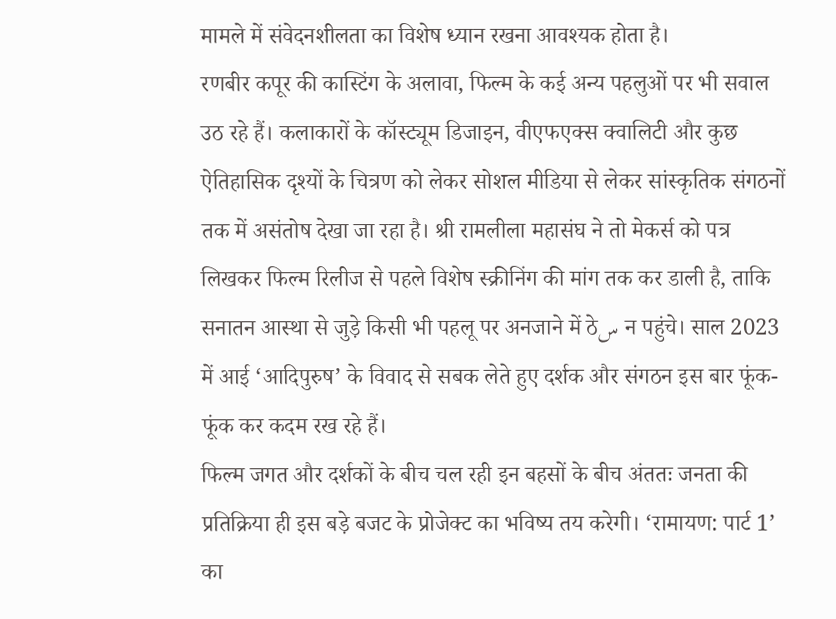मामले में संवेदनशीलता का विशेष ध्यान रखना आवश्यक होता है।
रणबीर कपूर की कास्टिंग के अलावा, फिल्म के कई अन्य पहलुओं पर भी सवाल उठ रहे हैं। कलाकारों के कॉस्ट्यूम डिजाइन, वीएफएक्स क्वालिटी और कुछ ऐतिहासिक दृश्यों के चित्रण को लेकर सोशल मीडिया से लेकर सांस्कृतिक संगठनों तक में असंतोष देखा जा रहा है। श्री रामलीला महासंघ ने तो मेकर्स को पत्र लिखकर फिल्म रिलीज से पहले विशेष स्क्रीनिंग की मांग तक कर डाली है, ताकि सनातन आस्था से जुड़े किसी भी पहलू पर अनजाने में ठेس न पहुंचे। साल 2023 में आई ‘आदिपुरुष’ के विवाद से सबक लेते हुए दर्शक और संगठन इस बार फूंक-फूंक कर कदम रख रहे हैं।
फिल्म जगत और दर्शकों के बीच चल रही इन बहसों के बीच अंततः जनता की प्रतिक्रिया ही इस बड़े बजट के प्रोजेक्ट का भविष्य तय करेगी। ‘रामायण: पार्ट 1’ का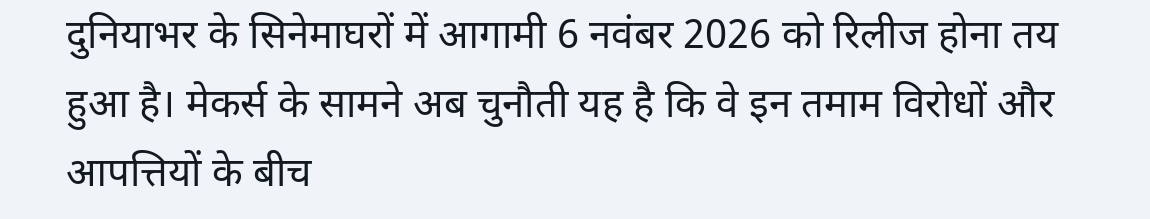दुनियाभर के सिनेमाघरों में आगामी 6 नवंबर 2026 को रिलीज होना तय हुआ है। मेकर्स के सामने अब चुनौती यह है कि वे इन तमाम विरोधों और आपत्तियों के बीच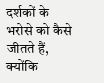दर्शकों के भरोसे को कैसे जीतते हैं, क्योंकि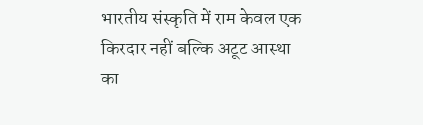भारतीय संस्कृति में राम केवल एक किरदार नहीं बल्कि अटूट आस्था का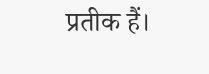प्रतीक हैं।